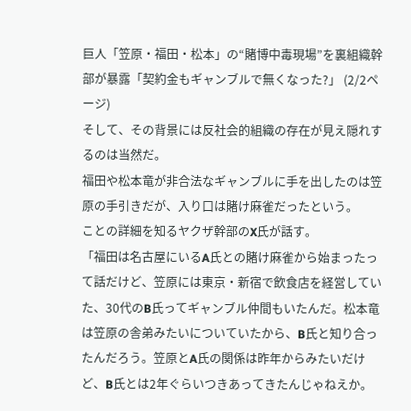巨人「笠原・福田・松本」の“賭博中毒現場”を裏組織幹部が暴露「契約金もギャンブルで無くなった?」 (2/2ページ)
そして、その背景には反社会的組織の存在が見え隠れするのは当然だ。
福田や松本竜が非合法なギャンブルに手を出したのは笠原の手引きだが、入り口は賭け麻雀だったという。
ことの詳細を知るヤクザ幹部のX氏が話す。
「福田は名古屋にいるA氏との賭け麻雀から始まったって話だけど、笠原には東京・新宿で飲食店を経営していた、30代のB氏ってギャンブル仲間もいたんだ。松本竜は笠原の舎弟みたいについていたから、B氏と知り合ったんだろう。笠原とA氏の関係は昨年からみたいだけど、B氏とは2年ぐらいつきあってきたんじゃねえか。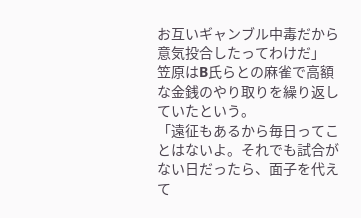お互いギャンブル中毒だから意気投合したってわけだ」
笠原はB氏らとの麻雀で高額な金銭のやり取りを繰り返していたという。
「遠征もあるから毎日ってことはないよ。それでも試合がない日だったら、面子を代えて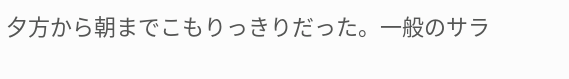夕方から朝までこもりっきりだった。一般のサラ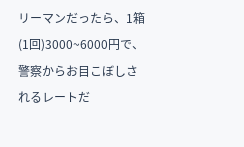リーマンだったら、1箱(1回)3000~6000円で、警察からお目こぼしされるレートだ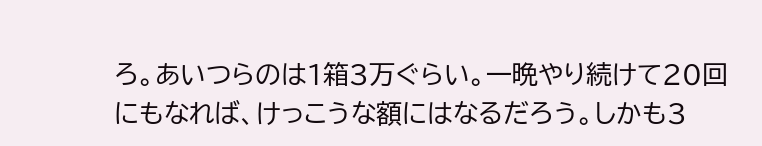ろ。あいつらのは1箱3万ぐらい。一晩やり続けて20回にもなれば、けっこうな額にはなるだろう。しかも3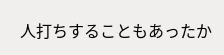人打ちすることもあったか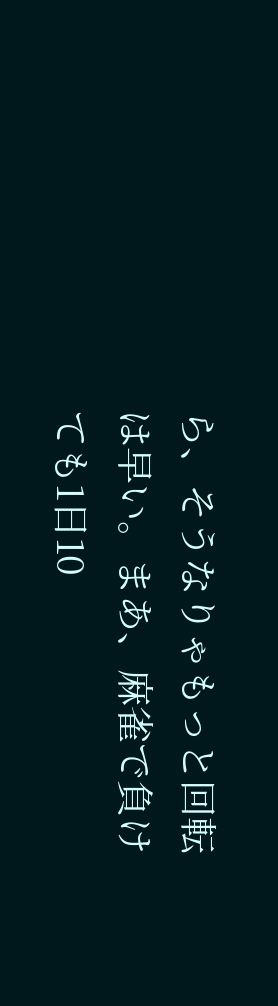ら、そうなりゃもっと回転は早い。まあ、麻雀で負けても1日10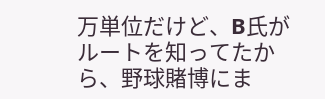万単位だけど、B氏がルートを知ってたから、野球賭博にま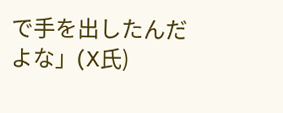で手を出したんだよな」(X氏)